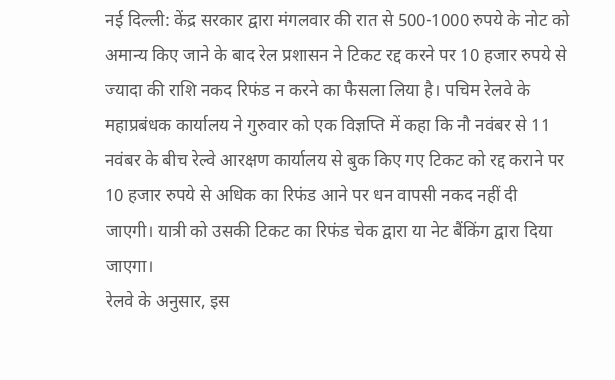नई दिल्ली: केंद्र सरकार द्वारा मंगलवार की रात से 500-1000 रुपये के नोट को अमान्य किए जाने के बाद रेल प्रशासन ने टिकट रद्द करने पर 10 हजार रुपये से ज्यादा की राशि नकद रिफंड न करने का फैसला लिया है। पचिम रेलवे के महाप्रबंधक कार्यालय ने गुरुवार को एक विज्ञप्ति में कहा कि नौ नवंबर से 11 नवंबर के बीच रेल्वे आरक्षण कार्यालय से बुक किए गए टिकट को रद्द कराने पर 10 हजार रुपये से अधिक का रिफंड आने पर धन वापसी नकद नहीं दी जाएगी। यात्री को उसकी टिकट का रिफंड चेक द्वारा या नेट बैंकिंग द्वारा दिया जाएगा।
रेलवे के अनुसार, इस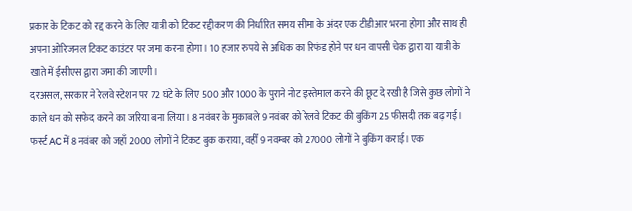प्रकार के टिकट को रद्द करने के लिए यात्री को टिकट रद्दीकरण की निर्धारित समय सीमा के अंदर एक टीडीआर भरना होगा और साथ ही अपना ओरिजनल टिकट काउंटर पर जमा करना होगा। 10 हजार रुपये से अधिक का रिफंड होने पर धन वापसी चेक द्वारा या यात्री के खाते में ईसीएस द्वारा जमा की जाएगी।
दरअसल, सरकार ने रेलवे स्टेशन पर 72 घंटे के लिए 500 और 1000 के पुराने नोट इस्तेमाल करने की छूट दे रखी है जिसे कुछ लोगों ने काले धन को सफेद करने का जरिया बना लिया। 8 नवंबर के मुकाबले 9 नवंबर को रेलवे टिकट की बुकिंग 25 फीसदी तक बढ़ गई। फर्स्ट AC में 8 नवंबर को जहाँ 2000 लोगों ने टिकट बुक कराया, वहीँ 9 नवम्बर को 27000 लोगों ने बुकिंग कराई। एक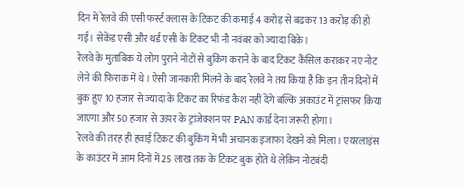दिन में रेलवे की एसी फर्स्ट क्लास के टिकट की कमाई 4 करोड़ से बढकर 13 करोड़ की हो गई। सेकेंड एसी और थर्ड एसी के टिकट भी नौ नवंबर को ज्यादा बिके।
रेलवे के मुताबिक ये लोग पुराने नोटों से बुकिंग कराने के बाद टिकट कैंसिल कराकर नए नोट लेने की फिराक में थे। ऐसी जानकारी मिलने के बाद रेलवे ने तय किया है कि इन तीन दिनों में बुक हुए 10 हजार से ज्यादा के टिकट का रिफंड कैश नहीं देंगे बल्कि अकाउंट में ट्रांसफर किया जाएगा और 50 हजार से ऊपर के ट्रांजेक्शन पर PAN कार्ड देना जरूरी होगा।
रेलवे की तरह ही हवाई टिकट की बुकिंग में भी अचानक इजाफा देखने को मिला। एयरलाइंस के काउंटर में आम दिनों में 25 लाख तक के टिकट बुक होते थे लेकिन नोटबंदी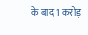के बाद 1 करोड़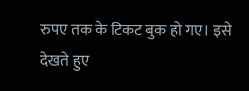रुपए तक के टिकट बुक हो गए। इसे देखते हुए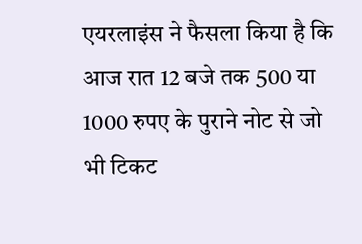एयरलाइंस ने फैसला किया है कि आज रात 12 बजे तक 500 या 1000 रुपए के पुराने नोट से जो भी टिकट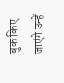बुक किए जाएंगे उन्हें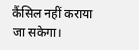कैंसिल नहीं कराया जा सकेगा।